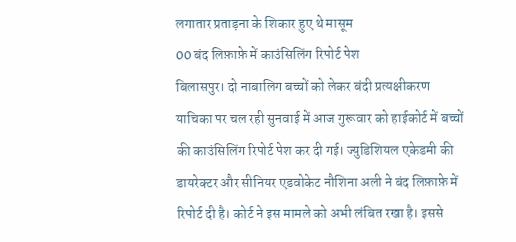लगातार प्रताड़ना के शिकार हुए थे मासूम
00 बंद लिफ़ाफ़े में काउंसिलिंग रिपोर्ट पेश
बिलासपुर। दो नाबालिग बच्चों को लेकर बंदी प्रत्यक्षीकरण याचिका पर चल रही सुनवाई में आज गुरूवार को हाईकोर्ट में बच्चों की काउंसिलिंग रिपोर्ट पेश कर दी गई। ज्युडिशियल एकेडमी की डायरेक्टर और सीनियर एडवोकेट नौशिना अली ने बंद लिफ़ाफ़े में रिपोर्ट दी है। कोर्ट ने इस मामले को अभी लंबित रखा है। इससे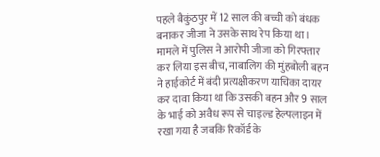पहले बैकुंठपुर में 12 साल की बच्ची को बंधक बनाकर जीजा ने उसके साथ रेप किया था। मामले में पुलिस ने आरोपी जीजा को गिरफ्तार कर लिया इस बीच, नाबालिग की मुंहबोली बहन ने हाईकोर्ट में बंदी प्रत्यक्षीकरण याचिका दायर कर दावा किया था कि उसकी बहन और 9 साल के भाई को अवैध रूप से चाइल्ड हेल्पलाइन में रखा गया है जबकि रिकॉर्ड के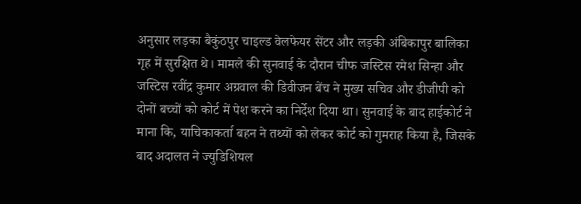अनुसार लड़का बैकुंठपुर चाइल्ड वेलफेयर सेंटर और लड़की अंबिकापुर बालिका गृह में सुरक्षित थे। मामले की सुनवाई के दौरान चीफ जस्टिस रमेश सिन्हा और जस्टिस रवींद्र कुमार अग्रवाल की डिवीजन बेंच ने मुख्य सचिव और डीजीपी को दोनों बच्चों को कोर्ट में पेश करने का निर्देश दिया था। सुनवाई के बाद हाईकोर्ट ने माना कि, याचिकाकर्ता बहन ने तथ्यों को लेकर कोर्ट को गुमराह किया है, जिसके बाद अदालत ने ज्युडिशियल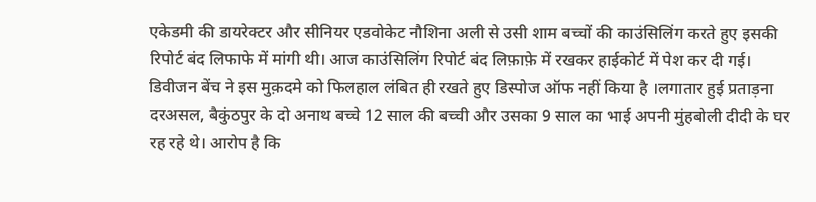एकेडमी की डायरेक्टर और सीनियर एडवोकेट नौशिना अली से उसी शाम बच्चों की काउंसिलिंग करते हुए इसकी रिपोर्ट बंद लिफाफे में मांगी थी। आज काउंसिलिंग रिपोर्ट बंद लिफ़ाफ़े में रखकर हाईकोर्ट में पेश कर दी गई। डिवीजन बेंच ने इस मुक़दमे को फिलहाल लंबित ही रखते हुए डिस्पोज ऑफ नहीं किया है ।लगातार हुई प्रताड़ना
दरअसल, बैकुंठपुर के दो अनाथ बच्चे 12 साल की बच्ची और उसका 9 साल का भाई अपनी मुंहबोली दीदी के घर रह रहे थे। आरोप है कि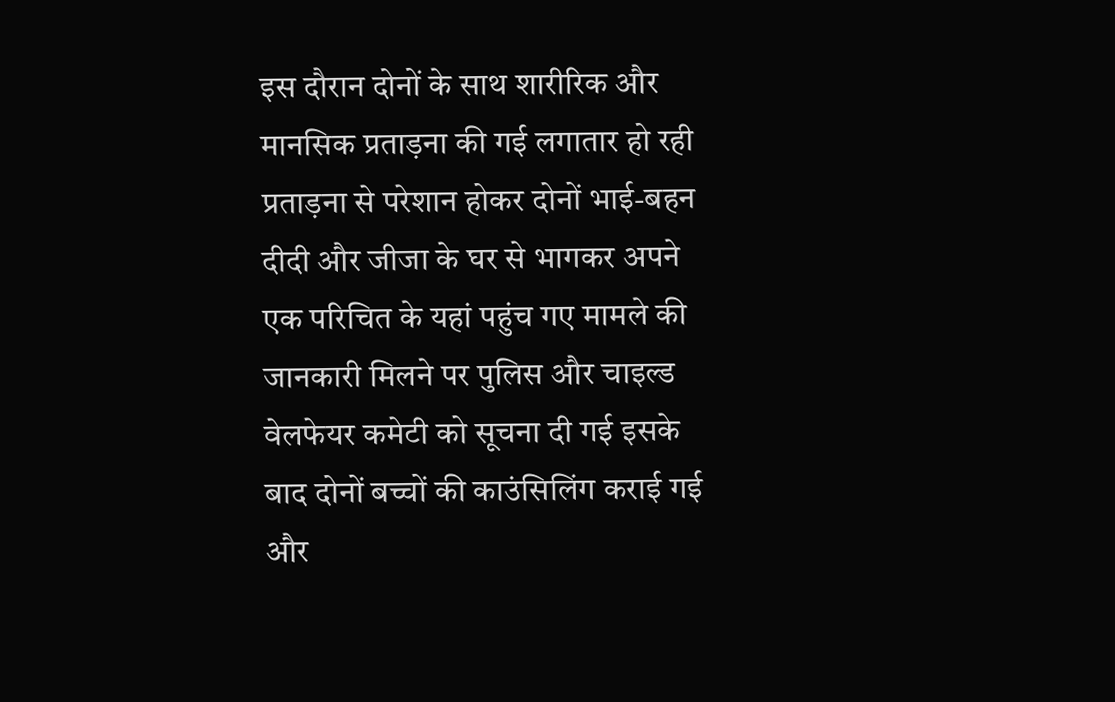इस दौरान दोनों के साथ शारीरिक और मानसिक प्रताड़ना की गई लगातार हो रही प्रताड़ना से परेशान होकर दोनों भाई-बहन दीदी और जीजा के घर से भागकर अपने एक परिचित के यहां पहुंच गए मामले की जानकारी मिलने पर पुलिस और चाइल्ड वेलफेयर कमेटी को सूचना दी गई इसके बाद दोनों बच्चों की काउंसिलिंग कराई गई और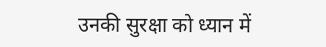उनकी सुरक्षा को ध्यान में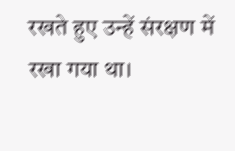रखते हुए उन्हें संरक्षण में रखा गया था।